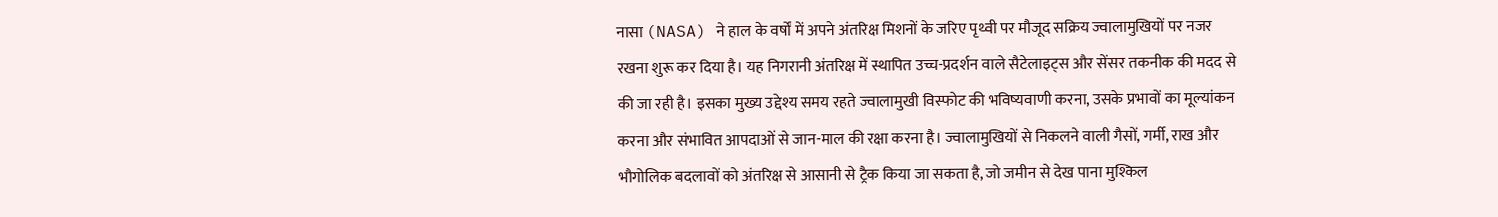नासा (NASA) ने हाल के वर्षों में अपने अंतरिक्ष मिशनों के जरिए पृथ्वी पर मौजूद सक्रिय ज्वालामुखियों पर नजर रखना शुरू कर दिया है। यह निगरानी अंतरिक्ष में स्थापित उच्च-प्रदर्शन वाले सैटेलाइट्स और सेंसर तकनीक की मदद से की जा रही है। इसका मुख्य उद्देश्य समय रहते ज्वालामुखी विस्फोट की भविष्यवाणी करना, उसके प्रभावों का मूल्यांकन करना और संभावित आपदाओं से जान-माल की रक्षा करना है। ज्वालामुखियों से निकलने वाली गैसों, गर्मी, राख और भौगोलिक बदलावों को अंतरिक्ष से आसानी से ट्रैक किया जा सकता है, जो जमीन से देख पाना मुश्किल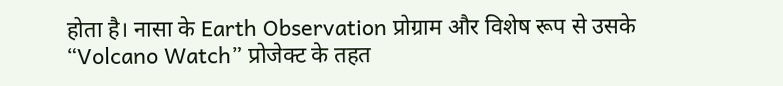होता है। नासा के Earth Observation प्रोग्राम और विशेष रूप से उसके “Volcano Watch” प्रोजेक्ट के तहत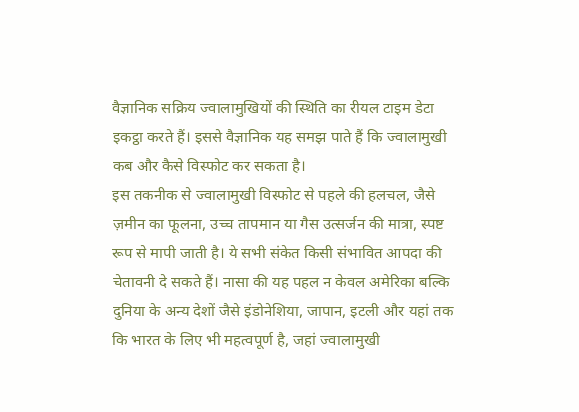वैज्ञानिक सक्रिय ज्वालामुखियों की स्थिति का रीयल टाइम डेटा इकट्ठा करते हैं। इससे वैज्ञानिक यह समझ पाते हैं कि ज्वालामुखी कब और कैसे विस्फोट कर सकता है।
इस तकनीक से ज्वालामुखी विस्फोट से पहले की हलचल, जैसे ज़मीन का फूलना, उच्च तापमान या गैस उत्सर्जन की मात्रा, स्पष्ट रूप से मापी जाती है। ये सभी संकेत किसी संभावित आपदा की चेतावनी दे सकते हैं। नासा की यह पहल न केवल अमेरिका बल्कि दुनिया के अन्य देशों जैसे इंडोनेशिया, जापान, इटली और यहां तक कि भारत के लिए भी महत्वपूर्ण है, जहां ज्वालामुखी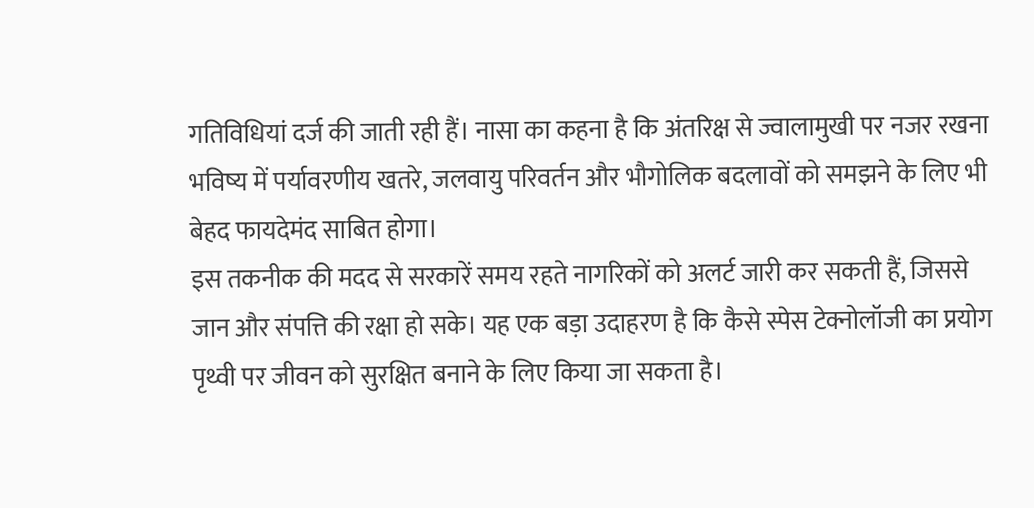गतिविधियां दर्ज की जाती रही हैं। नासा का कहना है कि अंतरिक्ष से ज्वालामुखी पर नजर रखना भविष्य में पर्यावरणीय खतरे, जलवायु परिवर्तन और भौगोलिक बदलावों को समझने के लिए भी बेहद फायदेमंद साबित होगा।
इस तकनीक की मदद से सरकारें समय रहते नागरिकों को अलर्ट जारी कर सकती हैं, जिससे जान और संपत्ति की रक्षा हो सके। यह एक बड़ा उदाहरण है कि कैसे स्पेस टेक्नोलॉजी का प्रयोग पृथ्वी पर जीवन को सुरक्षित बनाने के लिए किया जा सकता है।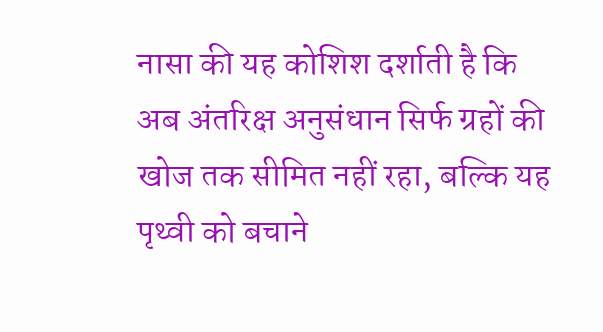नासा की यह कोशिश दर्शाती है कि अब अंतरिक्ष अनुसंधान सिर्फ ग्रहों की खोज तक सीमित नहीं रहा, बल्कि यह पृथ्वी को बचाने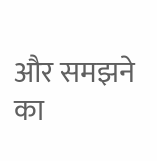और समझने का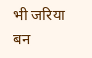भी जरिया बन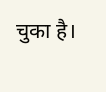चुका है।